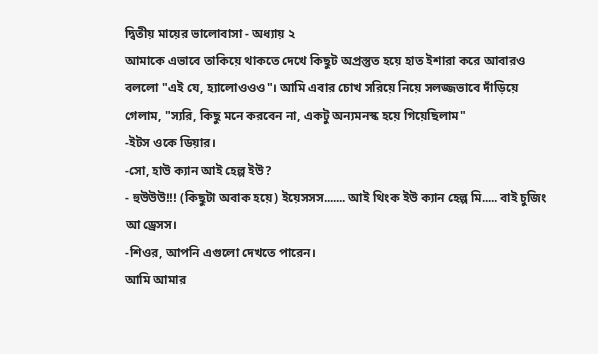দ্বিতীয় মায়ের ভালোবাসা - অধ্যায় ২
আমাকে এভাবে তাকিয়ে থাকতে দেখে কিছুট অপ্রস্তুত হয়ে হাত ইশারা করে আবারও বললো "এই যে, হ্যালোওওও"। আমি এবার চোখ সরিয়ে নিয়ে সলজ্জভাবে দাঁড়িয়ে গেলাম, "স্যরি, কিছু মনে করবেন না, একটু অন্যমনস্ক হয়ে গিয়েছিলাম"
-ইটস ওকে ডিয়ার।
-সো, হাউ ক্যান আই হেল্প ইউ?
- হুউউউ!!! (কিছুটা অবাক হয়ে) ইয়েসসস....... আই থিংক ইউ ক্যান হেল্প মি..... বাই চুজিং আ ড্রেসস।
-শিওর, আপনি এগুলো দেখতে পারেন।
আমি আমার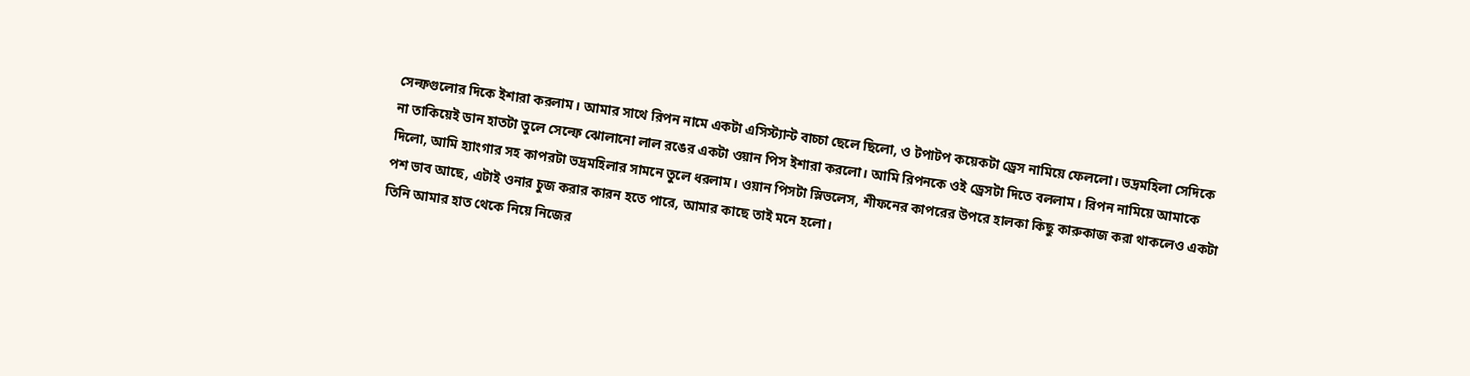সেল্ফগুলোর দিকে ইশারা করলাম। আমার সাথে রিপন নামে একটা এসিস্ট্যান্ট বাচ্চা ছেলে ছিলো, ও টপাটপ কয়েকটা ড্রেস নামিয়ে ফেললো। ভদ্রমহিলা সেদিকে না তাকিয়েই ডান হাতটা তুলে সেল্ফে ঝোলানো লাল রঙের একটা ওয়ান পিস ইশারা করলো। আমি রিপনকে ওই ড্রেসটা দিতে বললাম। রিপন নামিয়ে আমাকে দিলো, আমি হ্যাংগার সহ কাপরটা ভদ্রমহিলার সামনে তুলে ধরলাম। ওয়ান পিসটা স্লিভলেস, শীফনের কাপরের উপরে হালকা কিছু কারুকাজ করা থাকলেও একটা পশ ভাব আছে, এটাই ওনার চুজ করার কারন হতে পারে, আমার কাছে তাই মনে হলো।
তিনি আমার হাত থেকে নিয়ে নিজের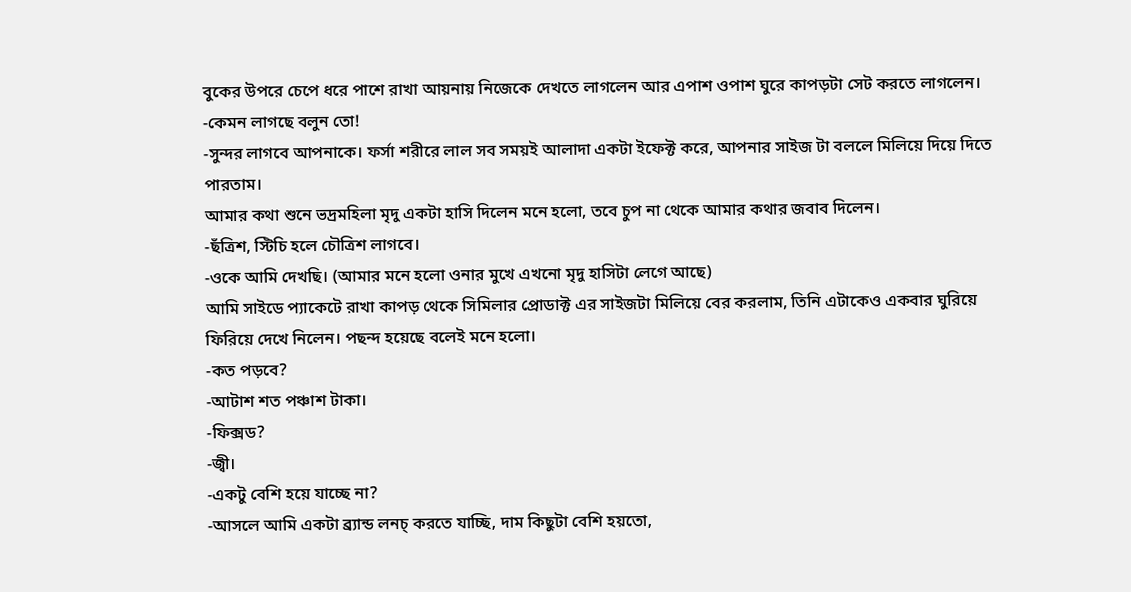বুকের উপরে চেপে ধরে পাশে রাখা আয়নায় নিজেকে দেখতে লাগলেন আর এপাশ ওপাশ ঘুরে কাপড়টা সেট করতে লাগলেন।
-কেমন লাগছে বলুন তো!
-সুন্দর লাগবে আপনাকে। ফর্সা শরীরে লাল সব সময়ই আলাদা একটা ইফেক্ট করে, আপনার সাইজ টা বললে মিলিয়ে দিয়ে দিতে পারতাম।
আমার কথা শুনে ভদ্রমহিলা মৃদু একটা হাসি দিলেন মনে হলো, তবে চুপ না থেকে আমার কথার জবাব দিলেন।
-ছঁত্রিশ, স্টিচি হলে চৌত্রিশ লাগবে।
-ওকে আমি দেখছি। (আমার মনে হলো ওনার মুখে এখনো মৃদু হাসিটা লেগে আছে)
আমি সাইডে প্যাকেটে রাখা কাপড় থেকে সিমিলার প্রোডাক্ট এর সাইজটা মিলিয়ে বের করলাম, তিনি এটাকেও একবার ঘুরিয়ে ফিরিয়ে দেখে নিলেন। পছন্দ হয়েছে বলেই মনে হলো।
-কত পড়বে?
-আটাশ শত পঞ্চাশ টাকা।
-ফিক্সড?
-জ্বী।
-একটু বেশি হয়ে যাচ্ছে না?
-আসলে আমি একটা ব্র্যান্ড লনচ্ করতে যাচ্ছি, দাম কিছুটা বেশি হয়তো,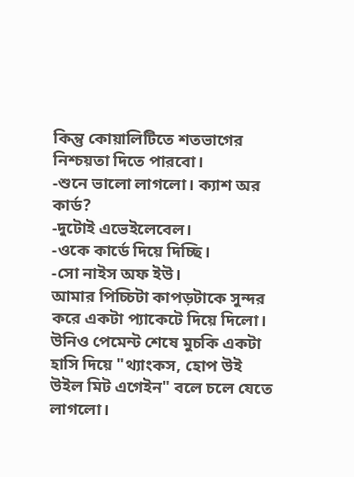কিন্তু কোয়ালিটিতে শতভাগের নিশ্চয়তা দিতে পারবো।
-শুনে ভালো লাগলো। ক্যাশ অর কার্ড?
-দুটোই এভেইলেবেল।
-ওকে কার্ডে দিয়ে দিচ্ছি।
-সো নাইস অফ ইউ।
আমার পিচ্চিটা কাপড়টাকে সুন্দর করে একটা প্যাকেটে দিয়ে দিলো। উনিও পেমেন্ট শেষে মুচকি একটা হাসি দিয়ে "থ্যাংকস, হোপ উই উইল মিট এগেইন" বলে চলে যেতে লাগলো।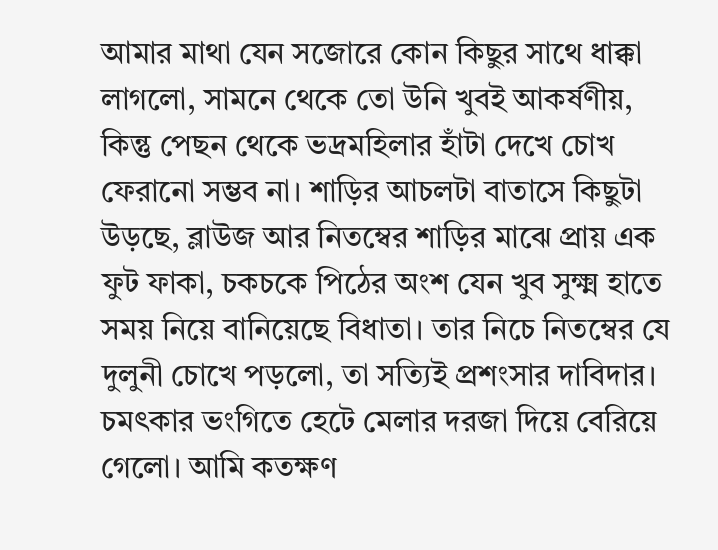আমার মাথা যেন সজোরে কোন কিছুর সাথে ধাক্কা লাগলো, সামনে থেকে তো উনি খুবই আকর্ষণীয়, কিন্তু পেছন থেকে ভদ্রমহিলার হাঁটা দেখে চোখ ফেরানো সম্ভব না। শাড়ির আচলটা বাতাসে কিছুটা উড়ছে, ব্লাউজ আর নিতম্বের শাড়ির মাঝে প্রায় এক ফুট ফাকা, চকচকে পিঠের অংশ যেন খুব সুক্ষ্ম হাতে সময় নিয়ে বানিয়েছে বিধাতা। তার নিচে নিতম্বের যে দুলুনী চোখে পড়লো, তা সত্যিই প্রশংসার দাবিদার। চমৎকার ভংগিতে হেটে মেলার দরজা দিয়ে বেরিয়ে গেলো। আমি কতক্ষণ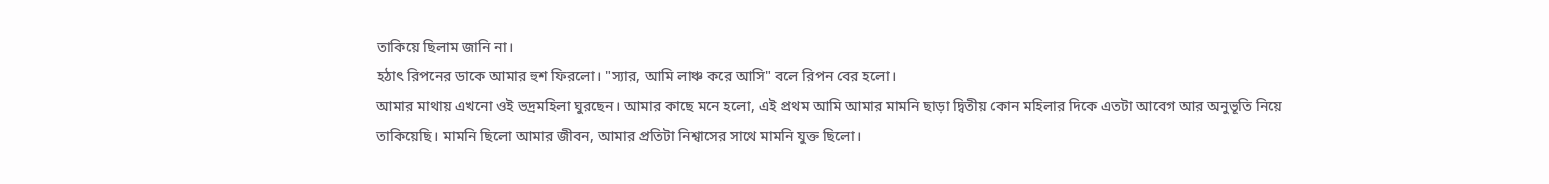তাকিয়ে ছিলাম জানি না।
হঠাৎ রিপনের ডাকে আমার হুশ ফিরলো। "স্যার, আমি লাঞ্চ করে আসি" বলে রিপন বের হলো।
আমার মাথায় এখনো ওই ভদ্রমহিলা ঘুরছেন। আমার কাছে মনে হলো, এই প্রথম আমি আমার মামনি ছাড়া দ্বিতীয় কোন মহিলার দিকে এতটা আবেগ আর অনুভূতি নিয়ে তাকিয়েছি। মামনি ছিলো আমার জীবন, আমার প্রতিটা নিশ্বাসের সাথে মামনি যুক্ত ছিলো।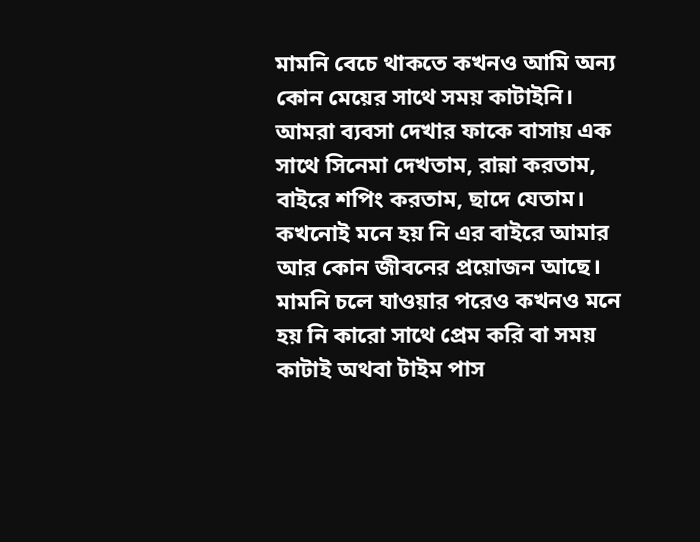মামনি বেচে থাকতে কখনও আমি অন্য কোন মেয়ের সাথে সময় কাটাইনি। আমরা ব্যবসা দেখার ফাকে বাসায় এক সাথে সিনেমা দেখতাম, রান্না করতাম, বাইরে শপিং করতাম, ছাদে যেতাম। কখনোই মনে হয় নি এর বাইরে আমার আর কোন জীবনের প্রয়োজন আছে।
মামনি চলে যাওয়ার পরেও কখনও মনে হয় নি কারো সাথে প্রেম করি বা সময় কাটাই অথবা টাইম পাস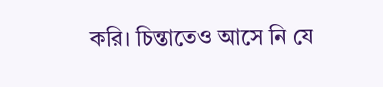করি। চিন্তাতেও আসে নি যে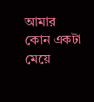আমার কোন একটা মেয়ে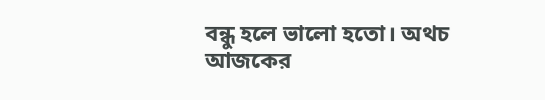বন্ধু হলে ভালো হতো। অথচ আজকের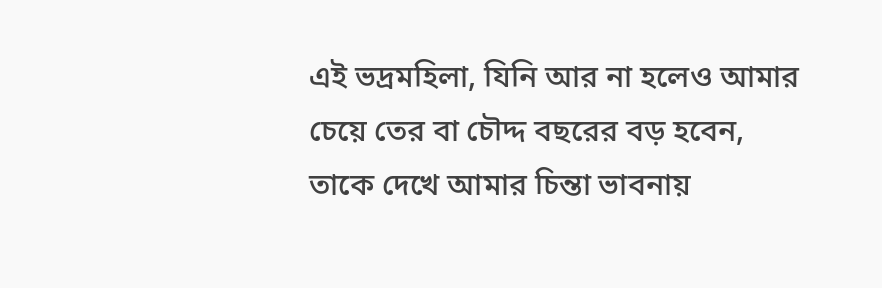এই ভদ্রমহিলা, যিনি আর না হলেও আমার চেয়ে তের বা চৌদ্দ বছরের বড় হবেন, তাকে দেখে আমার চিন্তা ভাবনায়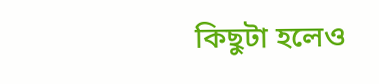কিছুটা হলেও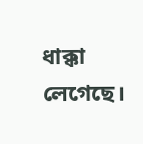ধাক্কা লেগেছে।